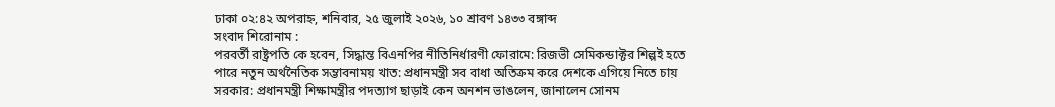ঢাকা ০২:৪২ অপরাহ্ন, শনিবার, ২৫ জুলাই ২০২৬, ১০ শ্রাবণ ১৪৩৩ বঙ্গাব্দ
সংবাদ শিরোনাম :
পরবর্তী রাষ্ট্রপতি কে হবেন, সিদ্ধান্ত বিএনপির নীতিনির্ধারণী ফোরামে: রিজভী সেমিকন্ডাক্টর শিল্পই হতে পারে নতুন অর্থনৈতিক সম্ভাবনাময় খাত: প্রধানমন্ত্রী সব বাধা অতিক্রম করে দেশকে এগিয়ে নিতে চায় সরকার: প্রধানমন্ত্রী শিক্ষামন্ত্রীর পদত্যাগ ছাড়াই কেন অনশন ভাঙলেন, জানালেন সোনম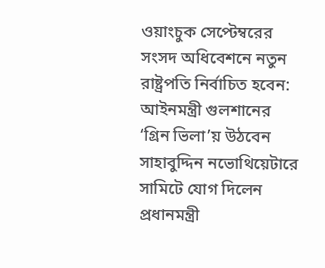ওয়াংচুক সেপ্টেম্বরের সংসদ অধিবেশনে নতুন রাষ্ট্রপতি নির্বাচিত হবেন: আইনমন্ত্রী গুলশানের ‘গ্রিন ভিলা’য় উঠবেন সাহাবুদ্দিন নভোথিয়েটারে সামিটে যোগ দিলেন প্রধানমন্ত্রী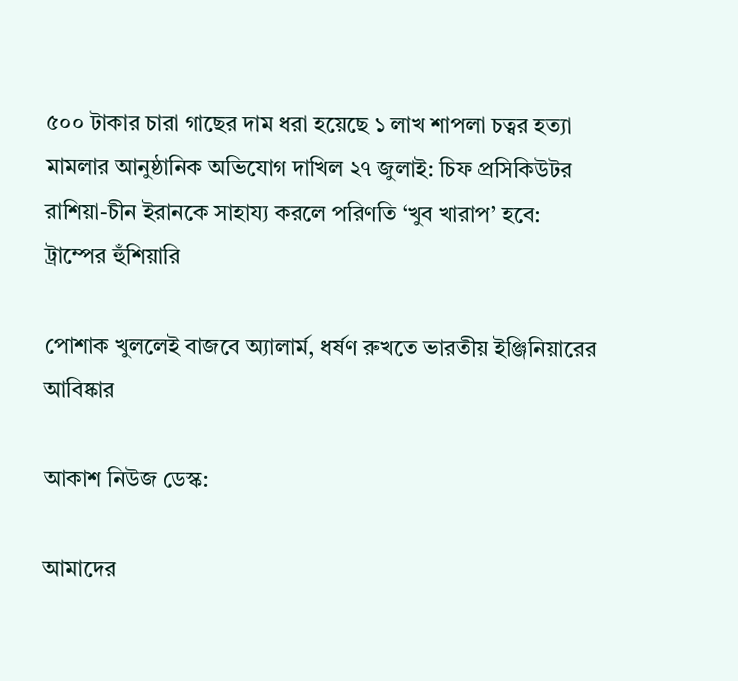৫০০ টাকার চারা গাছের দাম ধরা হয়েছে ১ লাখ শাপলা চত্বর হত্যা মামলার আনুষ্ঠানিক অভিযোগ দাখিল ২৭ জুলাই: চিফ প্রসিকিউটর রাশিয়া-চীন ইরানকে সাহায্য করলে পরিণতি ‘খুব খারাপ’ হবে: ট্রাম্পের হুঁশিয়ারি

পোশাক খুললেই বাজবে অ্যালার্ম, ধর্ষণ রুখতে ভারতীয় ইঞ্জিনিয়ারের আবিষ্কার

আকাশ নিউজ ডেস্ক:

আমাদের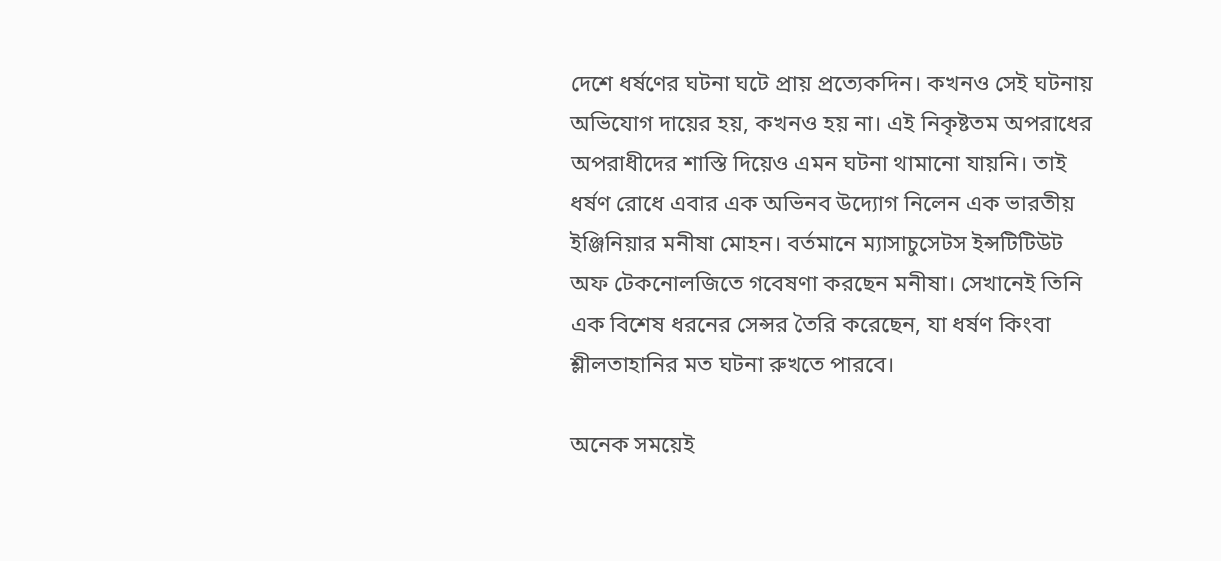দেশে ধর্ষণের ঘটনা ঘটে প্রায় প্রত্যেকদিন। কখনও সেই ঘটনায় অভিযোগ দায়ের হয়, কখনও হয় না। এই নিকৃষ্টতম অপরাধের অপরাধীদের শাস্তি দিয়েও এমন ঘটনা থামানো যায়নি। তাই ধর্ষণ রোধে এবার এক অভিনব উদ্যোগ নিলেন এক ভারতীয় ইঞ্জিনিয়ার মনীষা মোহন। বর্তমানে ম্যাসাচুসেটস ইন্সটিটিউট অফ টেকনোলজিতে গবেষণা করছেন মনীষা। সেখানেই তিনি এক বিশেষ ধরনের সেন্সর তৈরি করেছেন, যা ধর্ষণ কিংবা শ্লীলতাহানির মত ঘটনা রুখতে পারবে।

অনেক সময়েই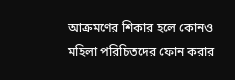আক্রমণের শিকার হলে কোনও মহিলা পরিচিতদের ফোন করার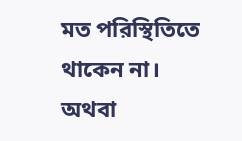মত পরিস্থিতিতে থাকেন না। অথবা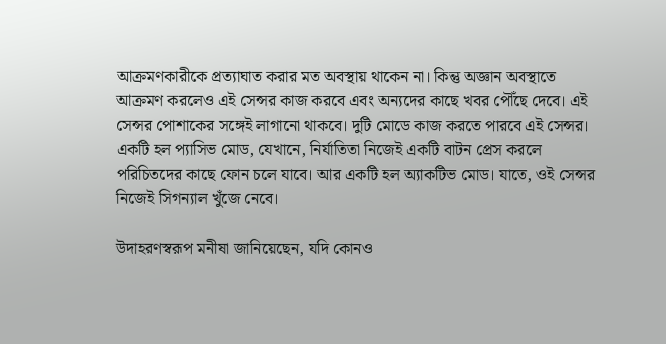আক্রমণকারীকে প্রত্যাঘাত করার মত অবস্থায় থাকেন না। কিন্তু অজ্ঞান অবস্থাতে আক্রমণ করলেও এই সেন্সর কাজ করবে এবং অন্যদের কাছে খবর পৌঁছে দেবে। এই সেন্সর পোশাকের সঙ্গেই লাগানো থাকবে। দুটি মোডে কাজ করতে পারবে এই সেন্সর। একটি হল প্যাসিভ মোড, যেখানে, নির্যাতিতা নিজেই একটি বাটন প্রেস করলে পরিচিতদের কাছে ফোন চলে যাবে। আর একটি হল অ্যাকটিভ মোড। যাতে, ওই সেন্সর নিজেই সিগন্যাল খুঁজে নেবে।

উদাহরণস্বরূপ মনীষা জানিয়েছেন, যদি কোনও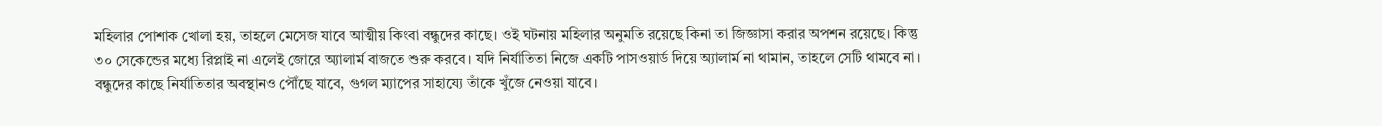মহিলার পোশাক খোলা হয়, তাহলে মেসেজ যাবে আত্মীয় কিংবা বন্ধুদের কাছে। ওই ঘটনায় মহিলার অনুমতি রয়েছে কিনা তা জিজ্ঞাসা করার অপশন রয়েছে। কিন্তু ৩০ সেকেন্ডের মধ্যে রিপ্লাই না এলেই জোরে অ্যালার্ম বাজতে শুরু করবে। যদি নির্যাতিতা নিজে একটি পাসওয়ার্ড দিয়ে অ্যালার্ম না থামান, তাহলে সেটি থামবে না। বন্ধুদের কাছে নির্যাতিতার অবস্থানও পৌঁছে যাবে, গুগল ম্যাপের সাহায্যে তাঁকে খুঁজে নেওয়া যাবে।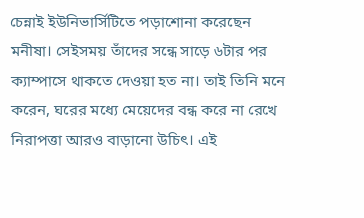চেন্নাই ইউনিভার্সিটিতে পড়াশোনা করেছেন মনীষা। সেইসময় তাঁদের সন্ধে সাড়ে ৬টার পর ক্যাম্পাসে থাকতে দেওয়া হত না। তাই তিনি মনে করেন, ঘরের মধ্যে মেয়েদের বন্ধ করে না রেখে নিরাপত্তা আরও বাড়ানো উচিৎ। এই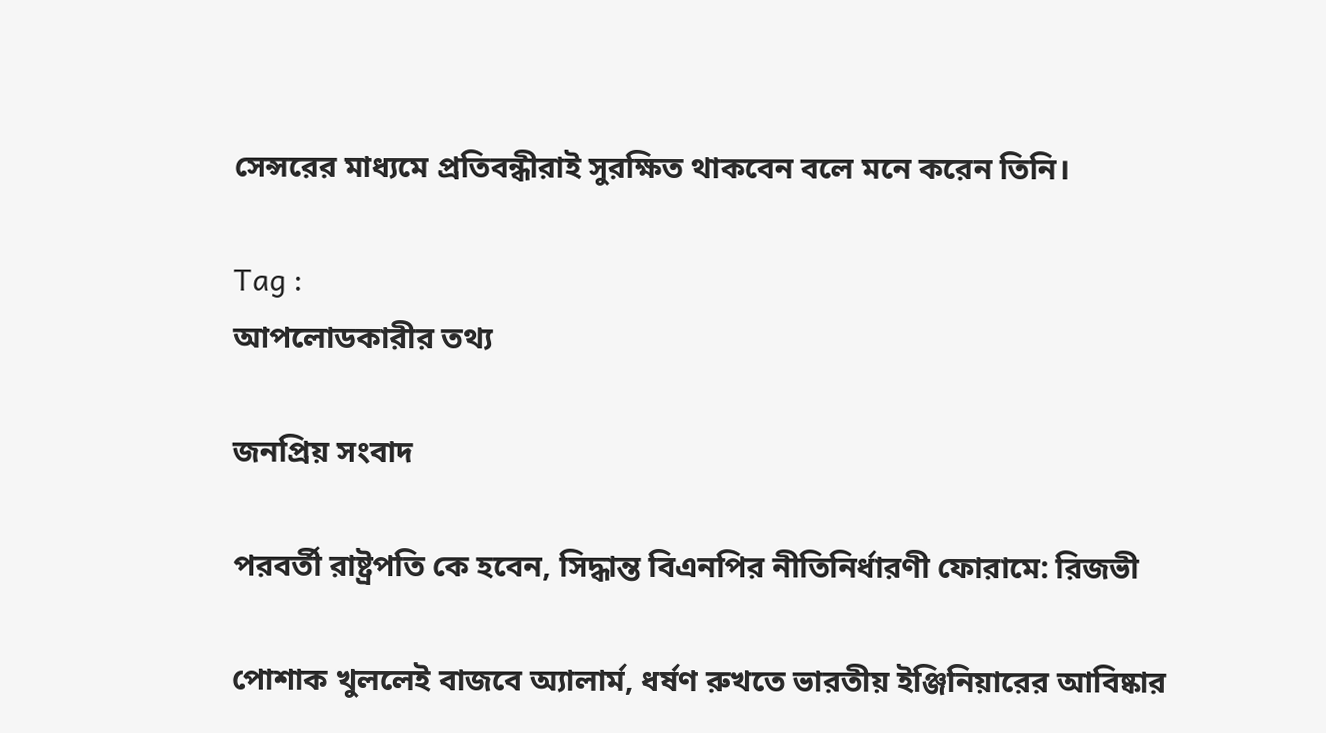সেন্সরের মাধ্যমে প্রতিবন্ধীরাই সুরক্ষিত থাকবেন বলে মনে করেন তিনি।

Tag :
আপলোডকারীর তথ্য

জনপ্রিয় সংবাদ

পরবর্তী রাষ্ট্রপতি কে হবেন, সিদ্ধান্ত বিএনপির নীতিনির্ধারণী ফোরামে: রিজভী

পোশাক খুললেই বাজবে অ্যালার্ম, ধর্ষণ রুখতে ভারতীয় ইঞ্জিনিয়ারের আবিষ্কার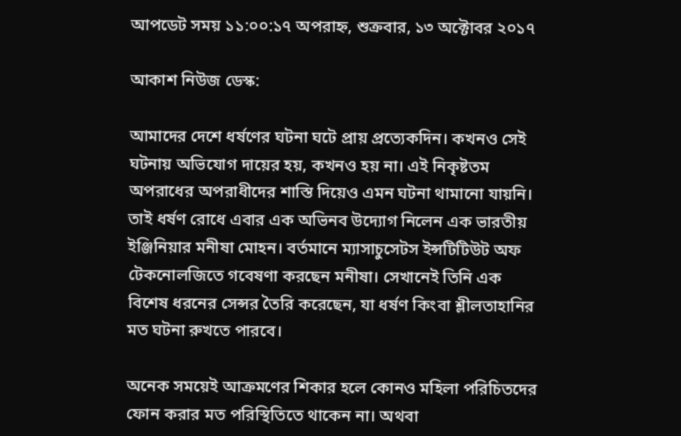আপডেট সময় ১১:০০:১৭ অপরাহ্ন, শুক্রবার, ১৩ অক্টোবর ২০১৭

আকাশ নিউজ ডেস্ক:

আমাদের দেশে ধর্ষণের ঘটনা ঘটে প্রায় প্রত্যেকদিন। কখনও সেই ঘটনায় অভিযোগ দায়ের হয়, কখনও হয় না। এই নিকৃষ্টতম অপরাধের অপরাধীদের শাস্তি দিয়েও এমন ঘটনা থামানো যায়নি। তাই ধর্ষণ রোধে এবার এক অভিনব উদ্যোগ নিলেন এক ভারতীয় ইঞ্জিনিয়ার মনীষা মোহন। বর্তমানে ম্যাসাচুসেটস ইন্সটিটিউট অফ টেকনোলজিতে গবেষণা করছেন মনীষা। সেখানেই তিনি এক বিশেষ ধরনের সেন্সর তৈরি করেছেন, যা ধর্ষণ কিংবা শ্লীলতাহানির মত ঘটনা রুখতে পারবে।

অনেক সময়েই আক্রমণের শিকার হলে কোনও মহিলা পরিচিতদের ফোন করার মত পরিস্থিতিতে থাকেন না। অথবা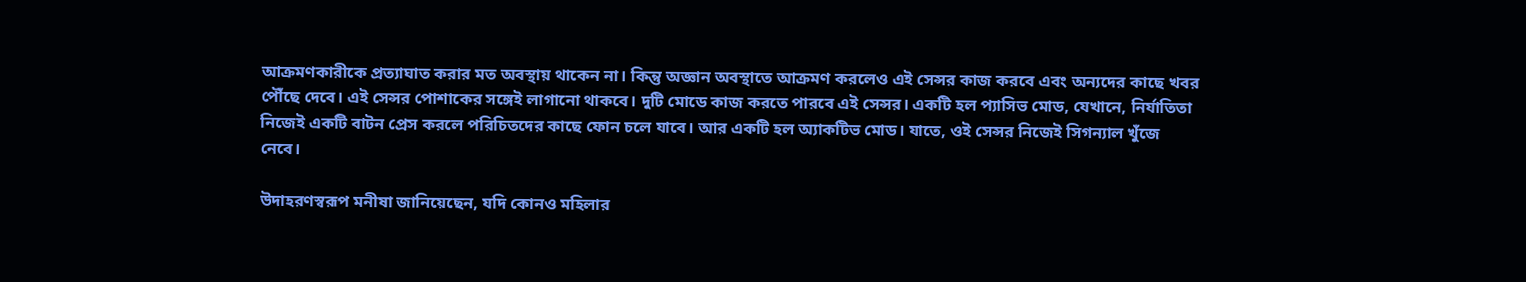আক্রমণকারীকে প্রত্যাঘাত করার মত অবস্থায় থাকেন না। কিন্তু অজ্ঞান অবস্থাতে আক্রমণ করলেও এই সেন্সর কাজ করবে এবং অন্যদের কাছে খবর পৌঁছে দেবে। এই সেন্সর পোশাকের সঙ্গেই লাগানো থাকবে। দুটি মোডে কাজ করতে পারবে এই সেন্সর। একটি হল প্যাসিভ মোড, যেখানে, নির্যাতিতা নিজেই একটি বাটন প্রেস করলে পরিচিতদের কাছে ফোন চলে যাবে। আর একটি হল অ্যাকটিভ মোড। যাতে, ওই সেন্সর নিজেই সিগন্যাল খুঁজে নেবে।

উদাহরণস্বরূপ মনীষা জানিয়েছেন, যদি কোনও মহিলার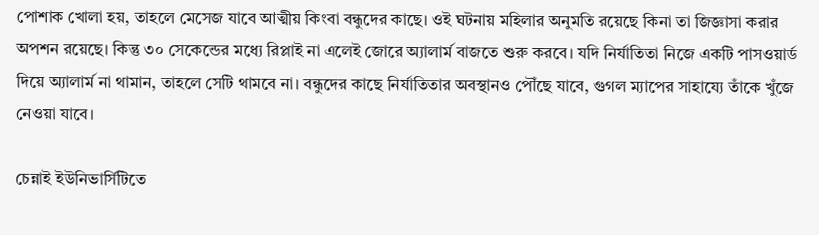পোশাক খোলা হয়, তাহলে মেসেজ যাবে আত্মীয় কিংবা বন্ধুদের কাছে। ওই ঘটনায় মহিলার অনুমতি রয়েছে কিনা তা জিজ্ঞাসা করার অপশন রয়েছে। কিন্তু ৩০ সেকেন্ডের মধ্যে রিপ্লাই না এলেই জোরে অ্যালার্ম বাজতে শুরু করবে। যদি নির্যাতিতা নিজে একটি পাসওয়ার্ড দিয়ে অ্যালার্ম না থামান, তাহলে সেটি থামবে না। বন্ধুদের কাছে নির্যাতিতার অবস্থানও পৌঁছে যাবে, গুগল ম্যাপের সাহায্যে তাঁকে খুঁজে নেওয়া যাবে।

চেন্নাই ইউনিভার্সিটিতে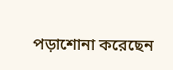পড়াশোনা করেছেন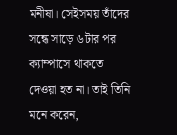মনীষা। সেইসময় তাঁদের সন্ধে সাড়ে ৬টার পর ক্যাম্পাসে থাকতে দেওয়া হত না। তাই তিনি মনে করেন,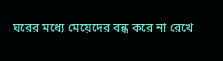ঘরের মধ্যে মেয়েদের বন্ধ করে না রেখে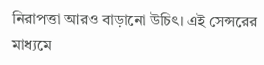নিরাপত্তা আরও বাড়ানো উচিৎ। এই সেন্সরের মাধ্যমে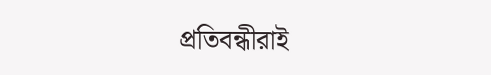প্রতিবন্ধীরাই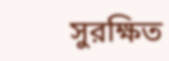সুরক্ষিত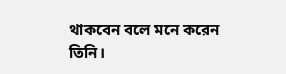থাকবেন বলে মনে করেন তিনি।